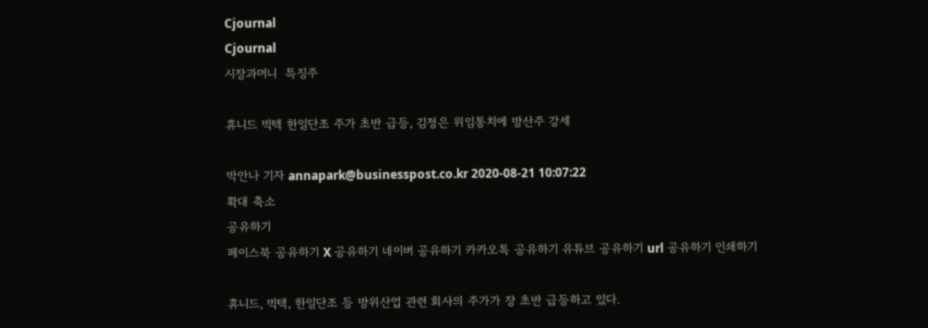Cjournal
Cjournal
시장과머니  특징주

휴니드 빅텍 한일단조 주가 초반 급등, 김정은 위임통치에 방산주 강세

박안나 기자 annapark@businesspost.co.kr 2020-08-21 10:07:22
확대 축소
공유하기
페이스북 공유하기 X 공유하기 네이버 공유하기 카카오톡 공유하기 유튜브 공유하기 url 공유하기 인쇄하기

휴니드, 빅텍, 한일단조 등 방위산업 관련 회사의 주가가 장 초반 급등하고 있다.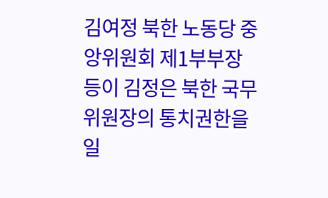김여정 북한 노동당 중앙위원회 제1부부장 등이 김정은 북한 국무위원장의 통치권한을 일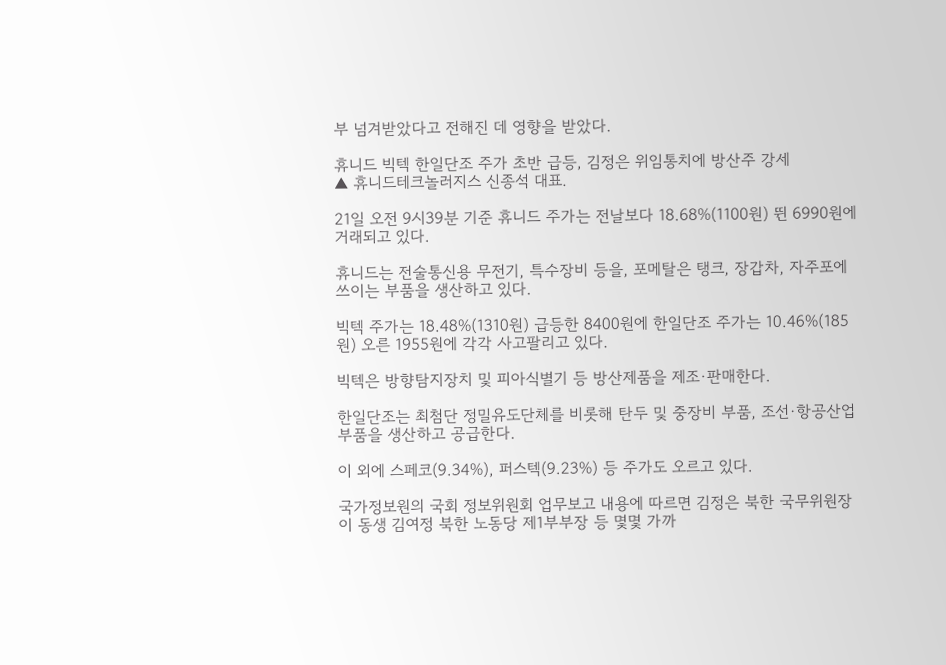부 넘겨받았다고 전해진 데 영향을 받았다.

휴니드 빅텍 한일단조 주가 초반 급등, 김정은 위임통치에 방산주 강세
▲ 휴니드테크놀러지스 신종석 대표.

21일 오전 9시39분 기준 휴니드 주가는 전날보다 18.68%(1100원) 뛴 6990원에 거래되고 있다.

휴니드는 전술통신용 무전기, 특수장비 등을, 포메탈은 탱크, 장갑차, 자주포에 쓰이는 부품을 생산하고 있다.

빅텍 주가는 18.48%(1310원) 급등한 8400원에 한일단조 주가는 10.46%(185원) 오른 1955원에 각각 사고팔리고 있다.

빅텍은 방향탐지장치 및 피아식별기 등 방산제품을 제조·판매한다.

한일단조는 최첨단 정밀유도단체를 비롯해 탄두 및 중장비 부품, 조선·항공산업 부품을 생산하고 공급한다.

이 외에 스페코(9.34%), 퍼스텍(9.23%) 등 주가도 오르고 있다.

국가정보원의 국회 정보위원회 업무보고 내용에 따르면 김정은 북한 국무위원장이 동생 김여정 북한 노동당 제1부부장 등 몇몇 가까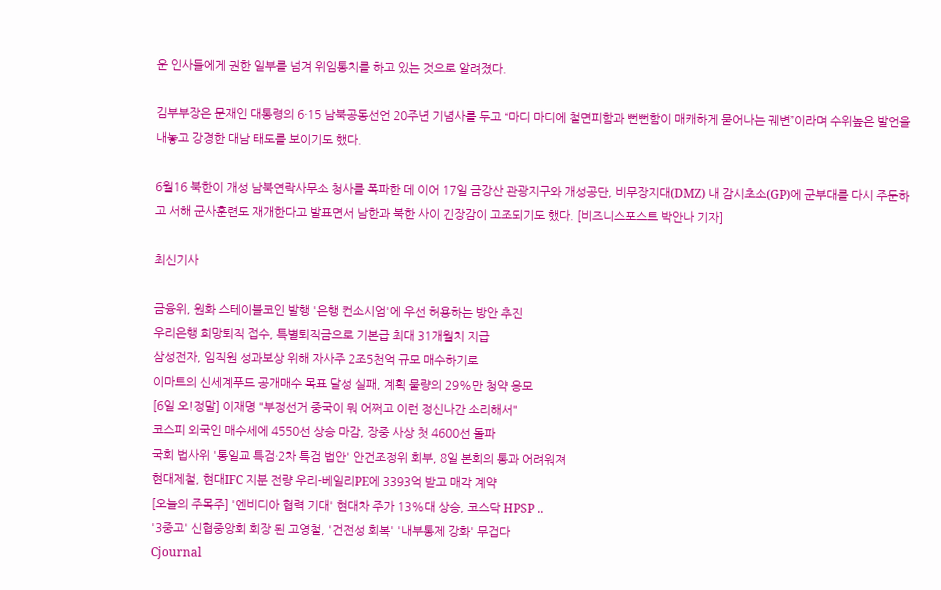운 인사들에게 권한 일부를 넘겨 위임통치를 하고 있는 것으로 알려졌다.

김부부장은 문재인 대통령의 6·15 남북공동선언 20주년 기념사를 두고 “마디 마디에 철면피함과 뻔뻔함이 매캐하게 묻어나는 궤변”이라며 수위높은 발언을 내놓고 강경한 대남 태도를 보이기도 했다.

6월16 북한이 개성 남북연락사무소 청사를 폭파한 데 이어 17일 금강산 관광지구와 개성공단, 비무장지대(DMZ) 내 감시초소(GP)에 군부대를 다시 주둔하고 서해 군사훈련도 재개한다고 발표면서 남한과 북한 사이 긴장감이 고조되기도 했다. [비즈니스포스트 박안나 기자]

최신기사

금융위, 원화 스테이블코인 발행 '은행 컨소시엄'에 우선 허용하는 방안 추진
우리은행 희망퇴직 접수, 특별퇴직금으로 기본급 최대 31개월치 지급
삼성전자, 임직원 성과보상 위해 자사주 2조5천억 규모 매수하기로
이마트의 신세계푸드 공개매수 목표 달성 실패, 계획 물량의 29%만 청약 응모
[6일 오!정말] 이재명 "부정선거 중국이 뭐 어쩌고 이런 정신나간 소리해서"
코스피 외국인 매수세에 4550선 상승 마감, 장중 사상 첫 4600선 돌파
국회 법사위 '통일교 특검·2차 특검 법안' 안건조정위 회부, 8일 본회의 통과 어려워져
현대제철, 현대IFC 지분 전량 우리-베일리PE에 3393억 받고 매각 계약
[오늘의 주목주] '엔비디아 협력 기대' 현대차 주가 13%대 상승, 코스닥 HPSP ..
'3중고' 신협중앙회 회장 된 고영철, '건전성 회복' '내부통제 강화' 무겁다
Cjournal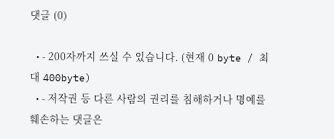댓글 (0)

  • - 200자까지 쓰실 수 있습니다. (현재 0 byte / 최대 400byte)
  • - 저작권 등 다른 사람의 권리를 침해하거나 명예를 훼손하는 댓글은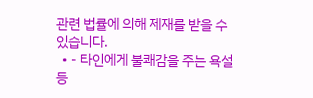관련 법률에 의해 제재를 받을 수 있습니다.
  • - 타인에게 불쾌감을 주는 욕설 등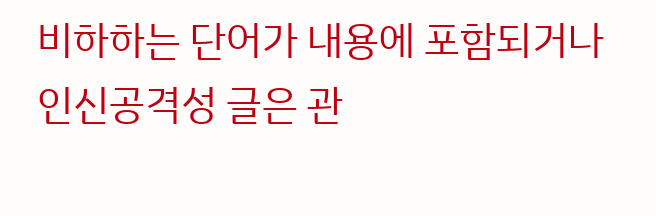비하하는 단어가 내용에 포함되거나 인신공격성 글은 관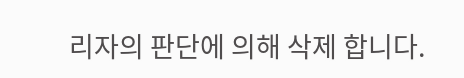리자의 판단에 의해 삭제 합니다.